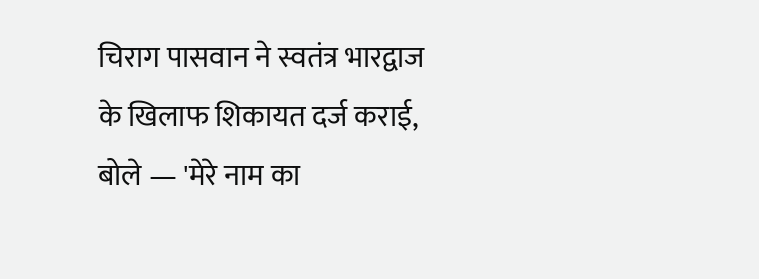चिराग पासवान ने स्वतंत्र भारद्वाज के खिलाफ शिकायत दर्ज कराई, बोले — 'मेरे नाम का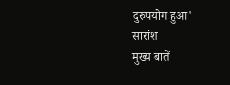दुरुपयोग हुआ'
सारांश
मुख्य बातें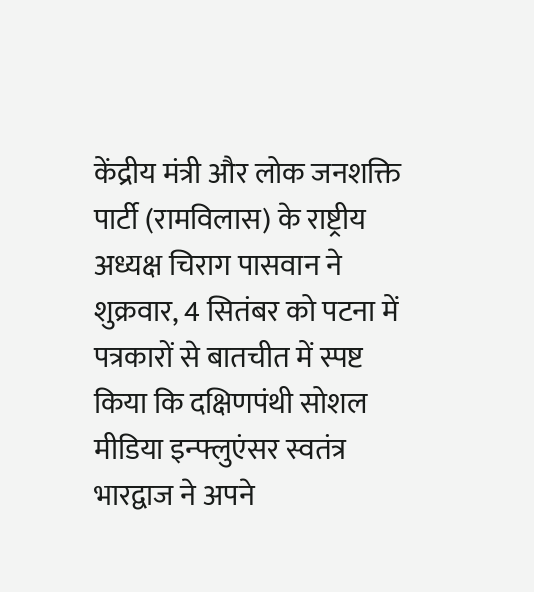केंद्रीय मंत्री और लोक जनशक्ति पार्टी (रामविलास) के राष्ट्रीय अध्यक्ष चिराग पासवान ने शुक्रवार, 4 सितंबर को पटना में पत्रकारों से बातचीत में स्पष्ट किया कि दक्षिणपंथी सोशल मीडिया इन्फ्लुएंसर स्वतंत्र भारद्वाज ने अपने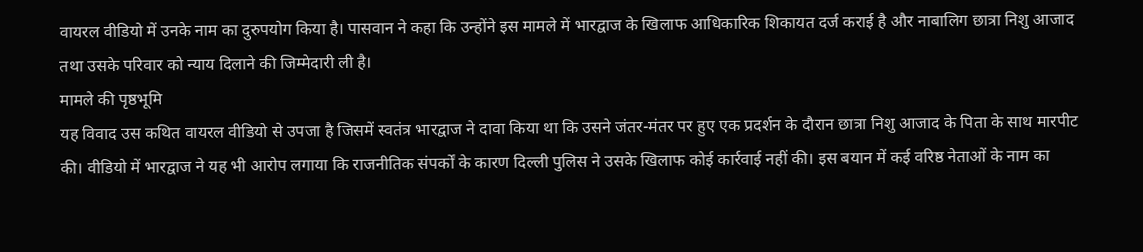वायरल वीडियो में उनके नाम का दुरुपयोग किया है। पासवान ने कहा कि उन्होंने इस मामले में भारद्वाज के खिलाफ आधिकारिक शिकायत दर्ज कराई है और नाबालिग छात्रा निशु आजाद तथा उसके परिवार को न्याय दिलाने की जिम्मेदारी ली है।
मामले की पृष्ठभूमि
यह विवाद उस कथित वायरल वीडियो से उपजा है जिसमें स्वतंत्र भारद्वाज ने दावा किया था कि उसने जंतर-मंतर पर हुए एक प्रदर्शन के दौरान छात्रा निशु आजाद के पिता के साथ मारपीट की। वीडियो में भारद्वाज ने यह भी आरोप लगाया कि राजनीतिक संपर्कों के कारण दिल्ली पुलिस ने उसके खिलाफ कोई कार्रवाई नहीं की। इस बयान में कई वरिष्ठ नेताओं के नाम का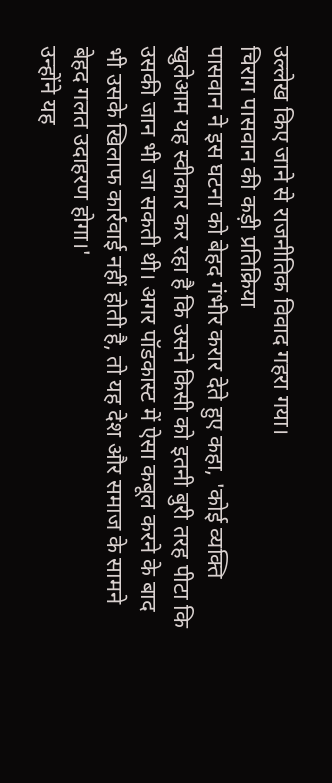उल्लेख किए जाने से राजनीतिक विवाद गहरा गया।
चिराग पासवान की कड़ी प्रतिक्रिया
पासवान ने इस घटना को बेहद गंभीर करार देते हुए कहा, 'कोई व्यक्ति खुलेआम यह स्वीकार कर रहा है कि उसने किसी को इतनी बुरी तरह पीटा कि उसकी जान भी जा सकती थी। अगर पॉडकास्ट में ऐसा कबूल करने के बाद भी उसके खिलाफ कार्रवाई नहीं होती है, तो यह देश और समाज के सामने बेहद गलत उदाहरण होगा।'
उन्होंने यह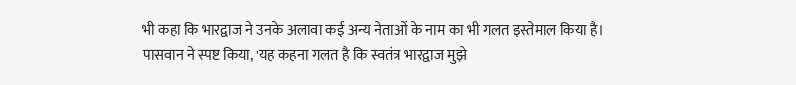भी कहा कि भारद्वाज ने उनके अलावा कई अन्य नेताओं के नाम का भी गलत इस्तेमाल किया है। पासवान ने स्पष्ट किया, 'यह कहना गलत है कि स्वतंत्र भारद्वाज मुझे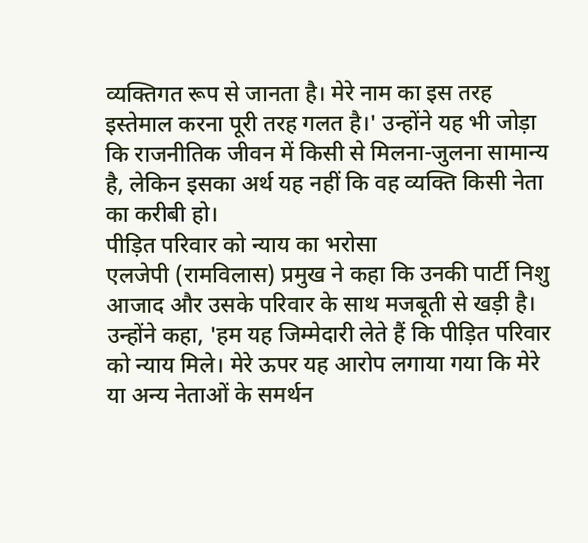व्यक्तिगत रूप से जानता है। मेरे नाम का इस तरह इस्तेमाल करना पूरी तरह गलत है।' उन्होंने यह भी जोड़ा कि राजनीतिक जीवन में किसी से मिलना-जुलना सामान्य है, लेकिन इसका अर्थ यह नहीं कि वह व्यक्ति किसी नेता का करीबी हो।
पीड़ित परिवार को न्याय का भरोसा
एलजेपी (रामविलास) प्रमुख ने कहा कि उनकी पार्टी निशु आजाद और उसके परिवार के साथ मजबूती से खड़ी है। उन्होंने कहा, 'हम यह जिम्मेदारी लेते हैं कि पीड़ित परिवार को न्याय मिले। मेरे ऊपर यह आरोप लगाया गया कि मेरे या अन्य नेताओं के समर्थन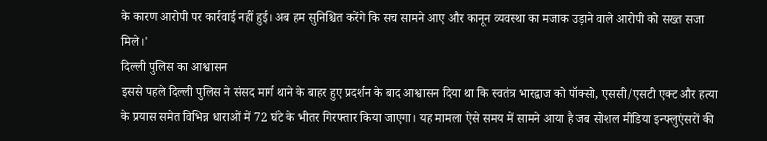के कारण आरोपी पर कार्रवाई नहीं हुई। अब हम सुनिश्चित करेंगे कि सच सामने आए और कानून व्यवस्था का मजाक उड़ाने वाले आरोपी को सख्त सजा मिले।'
दिल्ली पुलिस का आश्वासन
इससे पहले दिल्ली पुलिस ने संसद मार्ग थाने के बाहर हुए प्रदर्शन के बाद आश्वासन दिया था कि स्वतंत्र भारद्वाज को पॉक्सो, एससी/एसटी एक्ट और हत्या के प्रयास समेत विभिन्न धाराओं में 72 घंटे के भीतर गिरफ्तार किया जाएगा। यह मामला ऐसे समय में सामने आया है जब सोशल मीडिया इन्फ्लुएंसरों की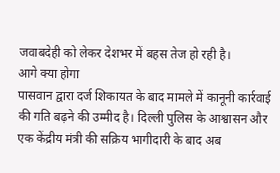जवाबदेही को लेकर देशभर में बहस तेज हो रही है।
आगे क्या होगा
पासवान द्वारा दर्ज शिकायत के बाद मामले में कानूनी कार्रवाई की गति बढ़ने की उम्मीद है। दिल्ली पुलिस के आश्वासन और एक केंद्रीय मंत्री की सक्रिय भागीदारी के बाद अब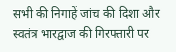सभी की निगाहें जांच की दिशा और स्वतंत्र भारद्वाज की गिरफ्तारी पर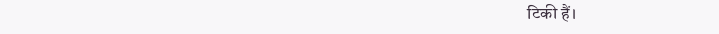टिकी हैं।